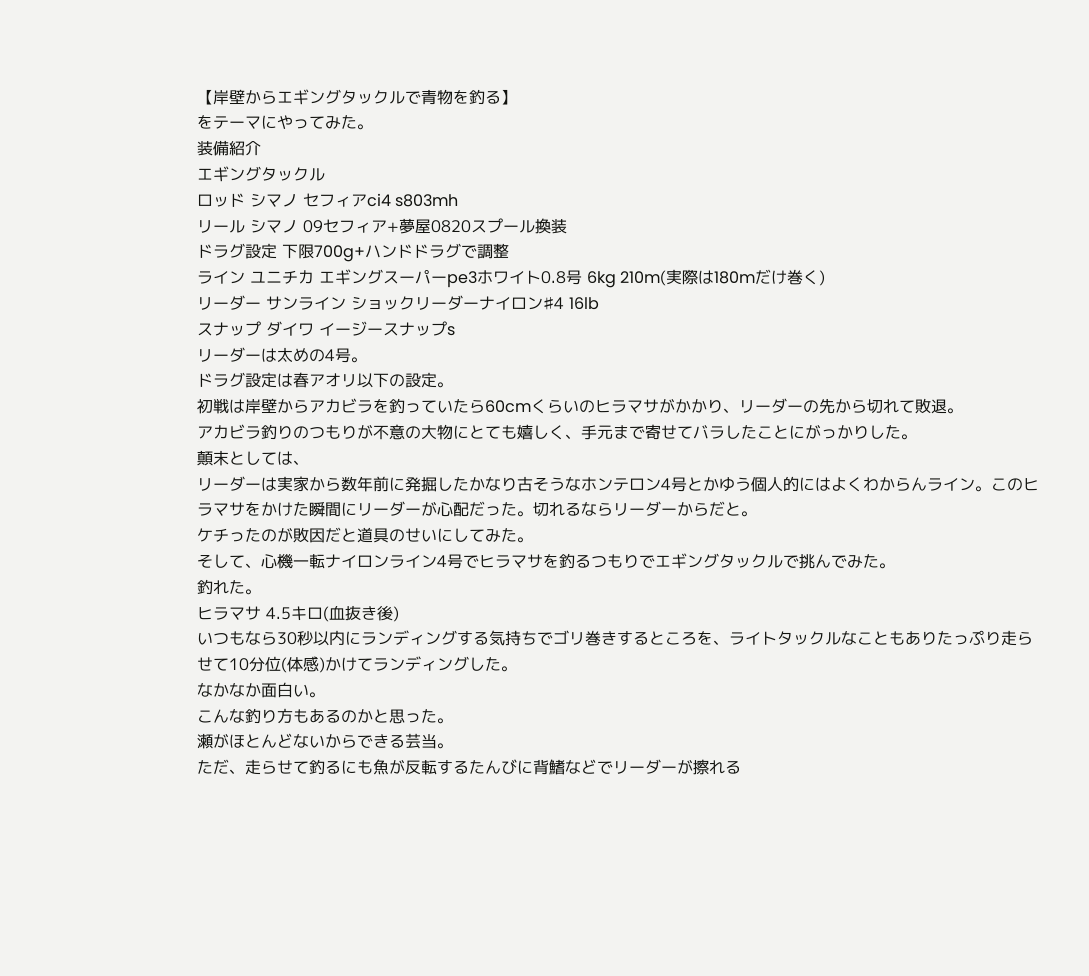【岸壁からエギングタックルで青物を釣る】
をテーマにやってみた。
装備紹介
エギングタックル
ロッド シマノ セフィアci4 s803mh
リール シマノ 09セフィア+夢屋0820スプール換装
ドラグ設定 下限700g+ハンドドラグで調整
ライン ユニチカ エギングスーパーpe3ホワイト0.8号 6kg 210m(実際は180mだけ巻く)
リーダー サンライン ショックリーダーナイロン♯4 16lb
スナップ ダイワ イージースナップs
リーダーは太めの4号。
ドラグ設定は春アオリ以下の設定。
初戦は岸壁からアカビラを釣っていたら60cmくらいのヒラマサがかかり、リーダーの先から切れて敗退。
アカビラ釣りのつもりが不意の大物にとても嬉しく、手元まで寄せてバラしたことにがっかりした。
顛末としては、
リーダーは実家から数年前に発掘したかなり古そうなホンテロン4号とかゆう個人的にはよくわからんライン。このヒラマサをかけた瞬間にリーダーが心配だった。切れるならリーダーからだと。
ケチったのが敗因だと道具のせいにしてみた。
そして、心機一転ナイロンライン4号でヒラマサを釣るつもりでエギングタックルで挑んでみた。
釣れた。
ヒラマサ 4.5キロ(血抜き後)
いつもなら30秒以内にランディングする気持ちでゴリ巻きするところを、ライトタックルなこともありたっぷり走らせて10分位(体感)かけてランディングした。
なかなか面白い。
こんな釣り方もあるのかと思った。
瀬がほとんどないからできる芸当。
ただ、走らせて釣るにも魚が反転するたんびに背鰭などでリーダーが擦れる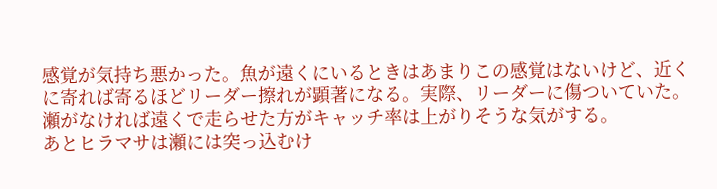感覚が気持ち悪かった。魚が遠くにいるときはあまりこの感覚はないけど、近くに寄れば寄るほどリーダー擦れが顕著になる。実際、リーダーに傷ついていた。
瀬がなければ遠くで走らせた方がキャッチ率は上がりそうな気がする。
あとヒラマサは瀬には突っ込むけ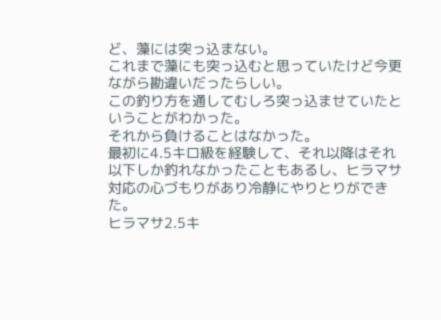ど、藻には突っ込まない。
これまで藻にも突っ込むと思っていたけど今更ながら勘違いだったらしい。
この釣り方を通してむしろ突っ込ませていたということがわかった。
それから負けることはなかった。
最初に4.5キロ級を経験して、それ以降はそれ以下しか釣れなかったこともあるし、ヒラマサ対応の心づもりがあり冷静にやりとりができた。
ヒラマサ2.5キ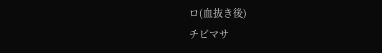ロ(血抜き後)
チビマサ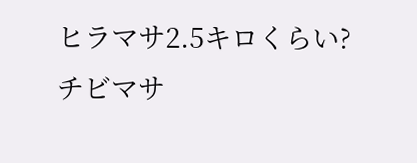ヒラマサ2.5キロくらい?
チビマサ